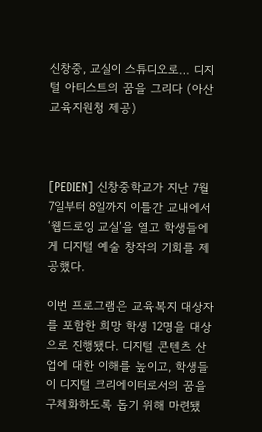신창중, 교실이 스튜디오로… 디지털 아티스트의 꿈을 그리다 (아산교육지원청 제공)



[PEDIEN] 신창중학교가 지난 7월 7일부터 8일까지 이틀간 교내에서 ‘웹드로잉 교실’을 열고 학생들에게 디지털 예술 창작의 기회를 제공했다.

이번 프로그램은 교육복지 대상자를 포함한 희망 학생 12명을 대상으로 진행됐다. 디지털 콘텐츠 산업에 대한 이해를 높이고, 학생들이 디지털 크리에이터로서의 꿈을 구체화하도록 돕기 위해 마련됐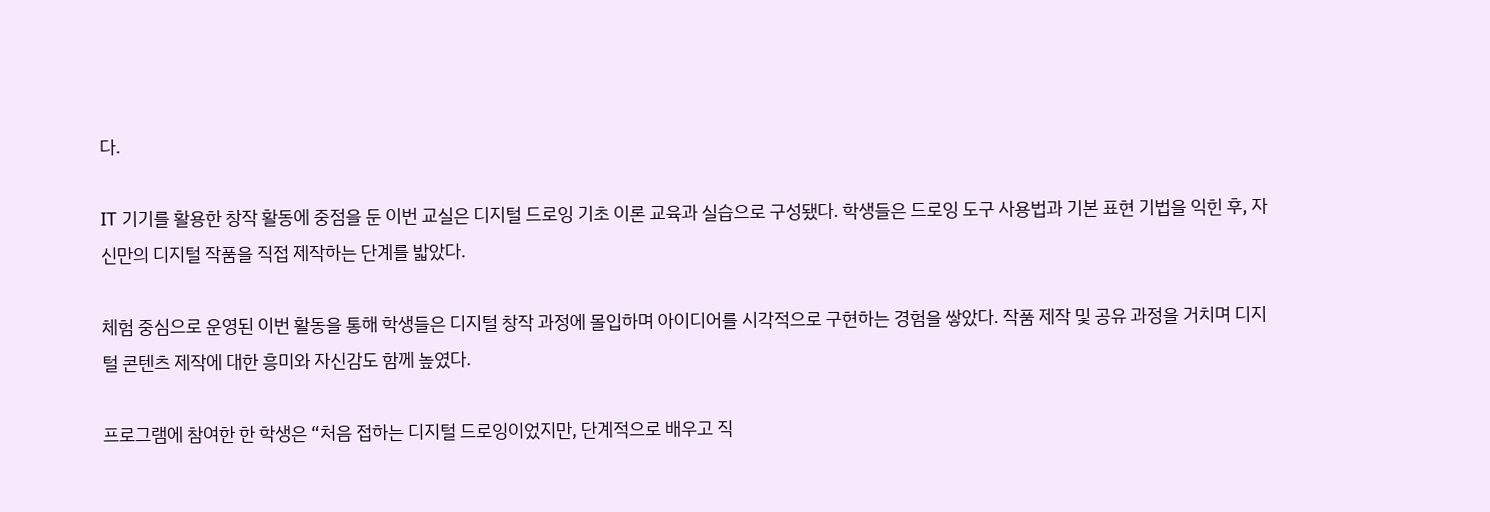다.

IT 기기를 활용한 창작 활동에 중점을 둔 이번 교실은 디지털 드로잉 기초 이론 교육과 실습으로 구성됐다. 학생들은 드로잉 도구 사용법과 기본 표현 기법을 익힌 후, 자신만의 디지털 작품을 직접 제작하는 단계를 밟았다.

체험 중심으로 운영된 이번 활동을 통해 학생들은 디지털 창작 과정에 몰입하며 아이디어를 시각적으로 구현하는 경험을 쌓았다. 작품 제작 및 공유 과정을 거치며 디지털 콘텐츠 제작에 대한 흥미와 자신감도 함께 높였다.

프로그램에 참여한 한 학생은 “처음 접하는 디지털 드로잉이었지만, 단계적으로 배우고 직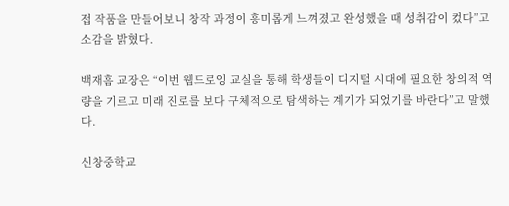접 작품을 만들어보니 창작 과정이 흥미롭게 느껴졌고 완성했을 때 성취감이 컸다”고 소감을 밝혔다.

백재흠 교장은 “이번 웹드로잉 교실을 통해 학생들이 디지털 시대에 필요한 창의적 역량을 기르고 미래 진로를 보다 구체적으로 탐색하는 계기가 되었기를 바란다”고 말했다.

신창중학교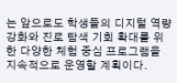는 앞으로도 학생들의 디지털 역량 강화와 진로 탐색 기회 확대를 위한 다양한 체험 중심 프로그램을 지속적으로 운영할 계획이다.